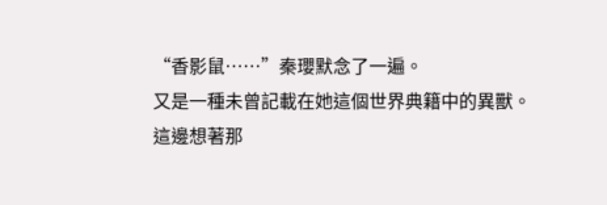“香影鼠……”秦瓔默念了一遍。
又是一種未曾記載在她這個世界典籍中的異獸。
這邊想著那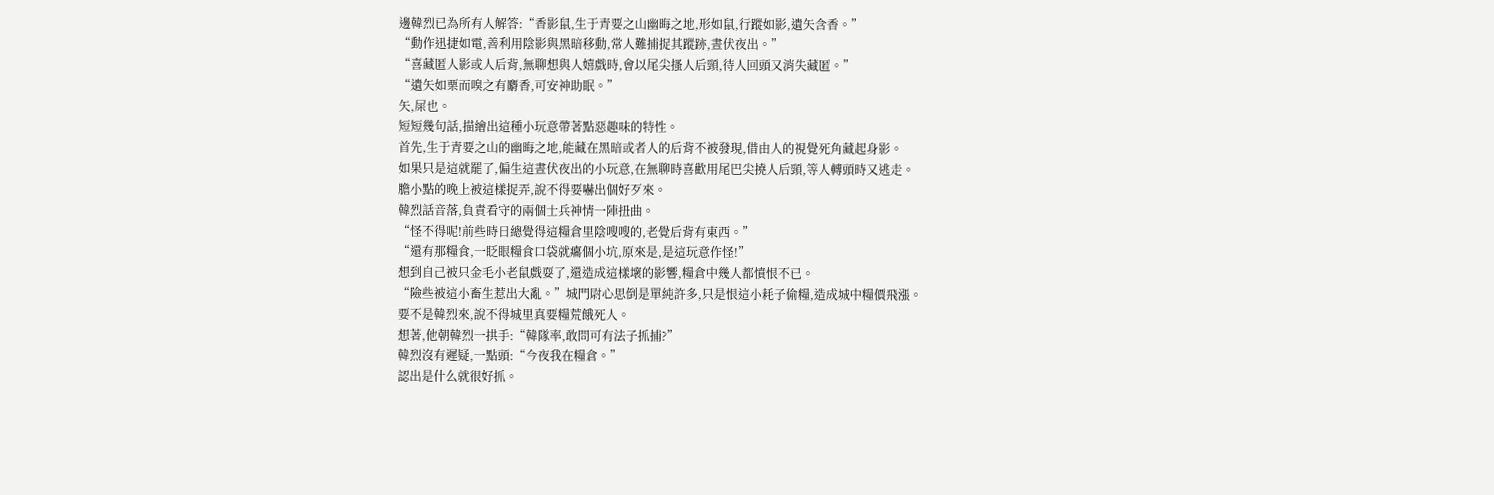邊韓烈已為所有人解答:“香影鼠,生于青要之山幽晦之地,形如鼠,行蹤如影,遺矢含香。”
“動作迅捷如電,善利用陰影與黑暗移動,常人難捕捉其蹤跡,晝伏夜出。”
“喜藏匿人影或人后背,無聊想與人嬉戲時,會以尾尖搔人后頸,待人回頭又消失藏匿。”
“遺矢如栗而嗅之有麝香,可安神助眠。”
矢,屎也。
短短幾句話,描繪出這種小玩意帶著點惡趣味的特性。
首先,生于青要之山的幽晦之地,能藏在黑暗或者人的后背不被發現,借由人的視覺死角藏起身影。
如果只是這就罷了,偏生這晝伏夜出的小玩意,在無聊時喜歡用尾巴尖撓人后頸,等人轉頭時又逃走。
膽小點的晚上被這樣捉弄,說不得要嚇出個好歹來。
韓烈話音落,負責看守的兩個士兵神情一陣扭曲。
“怪不得呢!前些時日總覺得這糧倉里陰嗖嗖的,老覺后背有東西。”
“還有那糧食,一眨眼糧食口袋就癟個小坑,原來是,是這玩意作怪!”
想到自己被只金毛小老鼠戲耍了,還造成這樣壞的影響,糧倉中幾人都憤恨不已。
“險些被這小畜生惹出大亂。”城門尉心思倒是單純許多,只是恨這小耗子偷糧,造成城中糧價飛漲。
要不是韓烈來,說不得城里真要糧荒餓死人。
想著,他朝韓烈一拱手:“韓隊率,敢問可有法子抓捕?”
韓烈沒有遲疑,一點頭:“今夜我在糧倉。”
認出是什么就很好抓。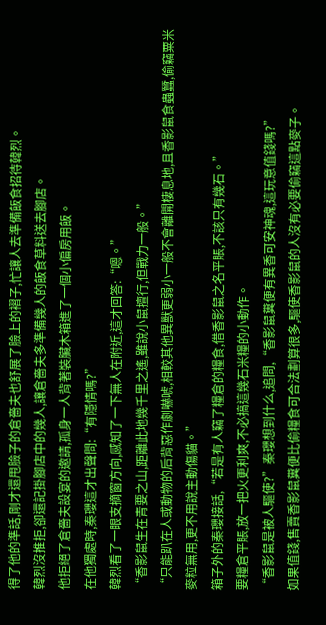得了他的準話,剛才還甩臉子的倉嗇夫也舒展了臉上的褶子,忙讓人去準備飯食招待韓烈。
韓烈沒推拒,卻還記掛腳店中的幾人,讓倉嗇夫多準備幾人的飯食草料送去腳店。
他拒絕了倉嗇夫設宴的邀請,孤身一人背著裝臟木箱進了一個小偏房用飯。
在他獨處時,秦瓔這才出聲問:“有隱情嗎?”
韓烈看了一眼支摘窗方向,感知了一下無人在附近,這才回答:“嗯。”
“香影鼠生在青要之山,距離此地幾千里之遙,雖說小鼠擅行,但戰力一般。”
“只能趴在人或動物的后背惡作劇嚇唬,相較其他異獸更弱小一般不會離開棲息地,且香影鼠食蟲蠶,偷竊粟米麥粒無用,更不用說主動傷貓。”
箱子外的秦瓔接話,“若是有人竊了糧倉的糧食,借香影鼠之名平賬,不該只有幾石。”
要糧倉平賬,放一把火更利爽,不必搞這幾石米糧的小動作。
“香影鼠是被人驅使?”秦瓔想到什么,追問,“香影鼠糞便有異香可安神魂,這玩意值錢嗎?”
如果值錢,售賣香影鼠糞便比偷糧食可合法劃算很多,驅使香影鼠的人沒有必要偷竊這點麥子。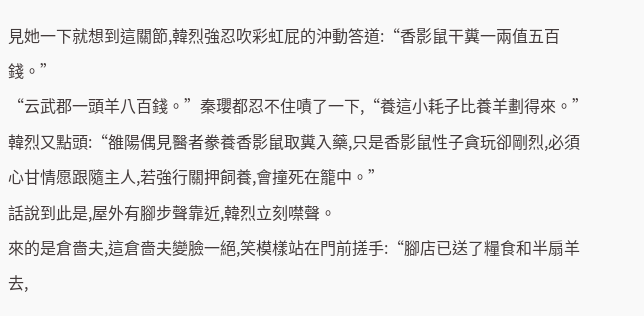見她一下就想到這關節,韓烈強忍吹彩虹屁的沖動答道:“香影鼠干糞一兩值五百錢。”
“云武郡一頭羊八百錢。”秦瓔都忍不住嘖了一下,“養這小耗子比養羊劃得來。”
韓烈又點頭:“雒陽偶見醫者豢養香影鼠取糞入藥,只是香影鼠性子貪玩卻剛烈,必須心甘情愿跟隨主人,若強行關押飼養,會撞死在籠中。”
話說到此是,屋外有腳步聲靠近,韓烈立刻噤聲。
來的是倉嗇夫,這倉嗇夫變臉一絕,笑模樣站在門前搓手:“腳店已送了糧食和半扇羊去,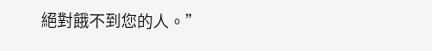絕對餓不到您的人。”